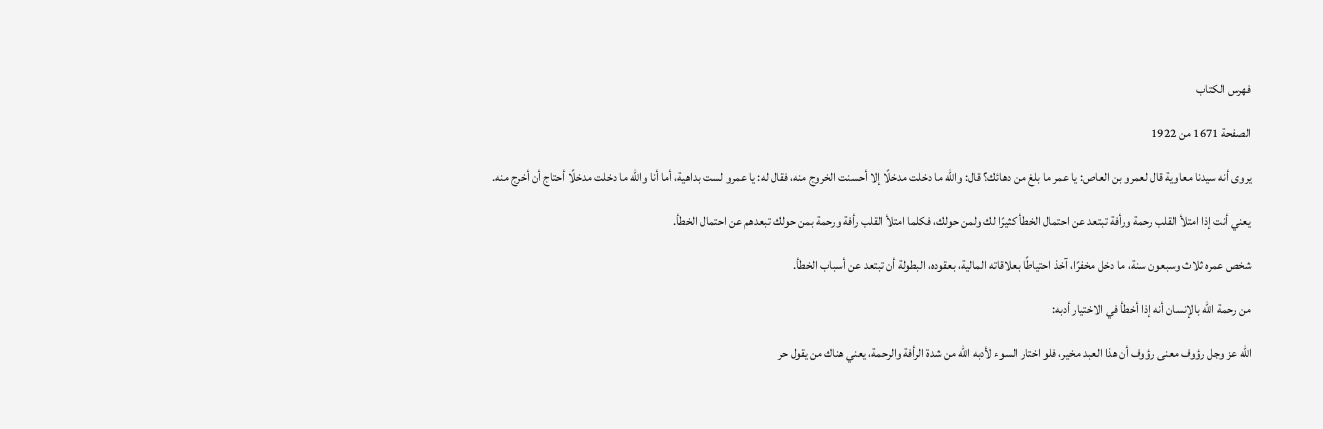فهرس الكتاب

الصفحة 1671 من 1922

يروى أنه سيدنا معاوية قال لعمرو بن العاص: يا عمر ما بلغ من دهائك؟ قال: والله ما دخلت مدخلًا إلا أحسنت الخروج منه، فقال له: يا عمرو لست بداهية، أما أنا والله ما دخلت مدخلًا أحتاج أن أخرج منه.

يعني أنت إذا امتلأ القلب رحمة ورأفة تبتعد عن احتمال الخطأ كثيرًا لك ولمن حولك، فكلما امتلأ القلب رأفة ورحمة بمن حولك تبعدهم عن احتمال الخطأ.

شخص عمره ثلاث وسبعون سنة، ما دخل مخفرًا، آخذ احتياطًا بعلاقاته المالية، بعقوده، البطولة أن تبتعد عن أسباب الخطأ.

من رحمة الله بالإنسان أنه إذا أخطأ في الاختيار أدبه:

الله عز وجل رؤوف معنى رؤوف أن هذا العبد مخير، فلو اختار السوء لأدبه الله من شدة الرأفة والرحمة، يعني هناك من يقول حر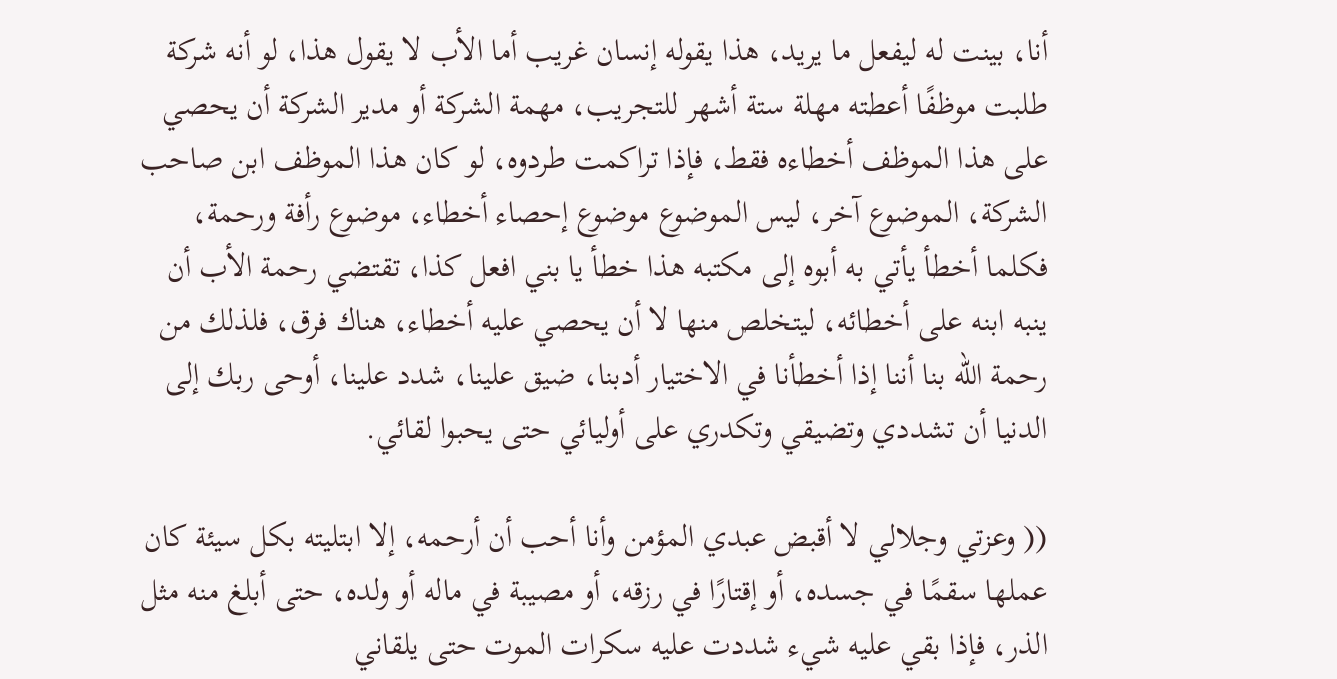أنا، بينت له ليفعل ما يريد، هذا يقوله إنسان غريب أما الأب لا يقول هذا، لو أنه شركة طلبت موظفًا أعطته مهلة ستة أشهر للتجريب، مهمة الشركة أو مدير الشركة أن يحصي على هذا الموظف أخطاءه فقط، فإذا تراكمت طردوه، لو كان هذا الموظف ابن صاحب الشركة، الموضوع آخر، ليس الموضوع موضوع إحصاء أخطاء، موضوع رأفة ورحمة، فكلما أخطأ يأتي به أبوه إلى مكتبه هذا خطأ يا بني افعل كذا، تقتضي رحمة الأب أن ينبه ابنه على أخطائه، ليتخلص منها لا أن يحصي عليه أخطاء، هناك فرق، فلذلك من رحمة الله بنا أننا إذا أخطأنا في الاختيار أدبنا، ضيق علينا، شدد علينا، أوحى ربك إلى الدنيا أن تشددي وتضيقي وتكدري على أوليائي حتى يحبوا لقائي.

(( وعزتي وجلالي لا أقبض عبدي المؤمن وأنا أحب أن أرحمه، إلا ابتليته بكل سيئة كان عملها سقمًا في جسده، أو إقتارًا في رزقه، أو مصيبة في ماله أو ولده، حتى أبلغ منه مثل الذر، فإذا بقي عليه شيء شددت عليه سكرات الموت حتى يلقاني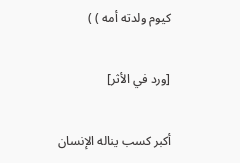كيوم ولدته أمه ) )

[ورد في الأثر]

أكبر كسب يناله الإنسان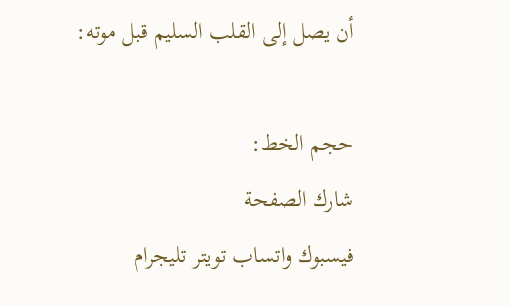أن يصل إلى القلب السليم قبل موته:

حجم الخط:
شارك الصفحة
فيسبوك واتساب تويتر تليجرام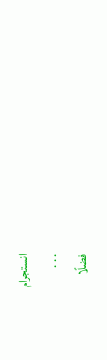انستجرام
. . .
فضلًا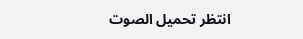انتظر تحميل الصوت